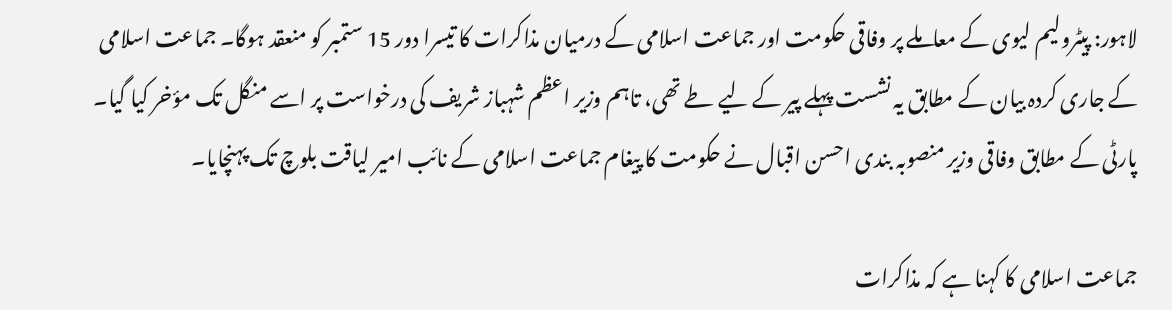لاہور: پیٹرولیم لیوی کے معاملے پر وفاقی حکومت اور جماعت اسلامی کے درمیان مذاکرات کا تیسرا دور 15 ستمبر کو منعقد ہوگا۔ جماعت اسلامی کے جاری کردہ بیان کے مطابق یہ نشست پہلے پیر کے لیے طے تھی، تاہم وزیر اعظم شہباز شریف کی درخواست پر اسے منگل تک مؤخر کیا گیا۔ پارٹی کے مطابق وفاقی وزیر منصوبہ بندی احسن اقبال نے حکومت کا پیغام جماعت اسلامی کے نائب امیر لیاقت بلوچ تک پہنچایا۔

جماعت اسلامی کا کہنا ہے کہ مذاکرات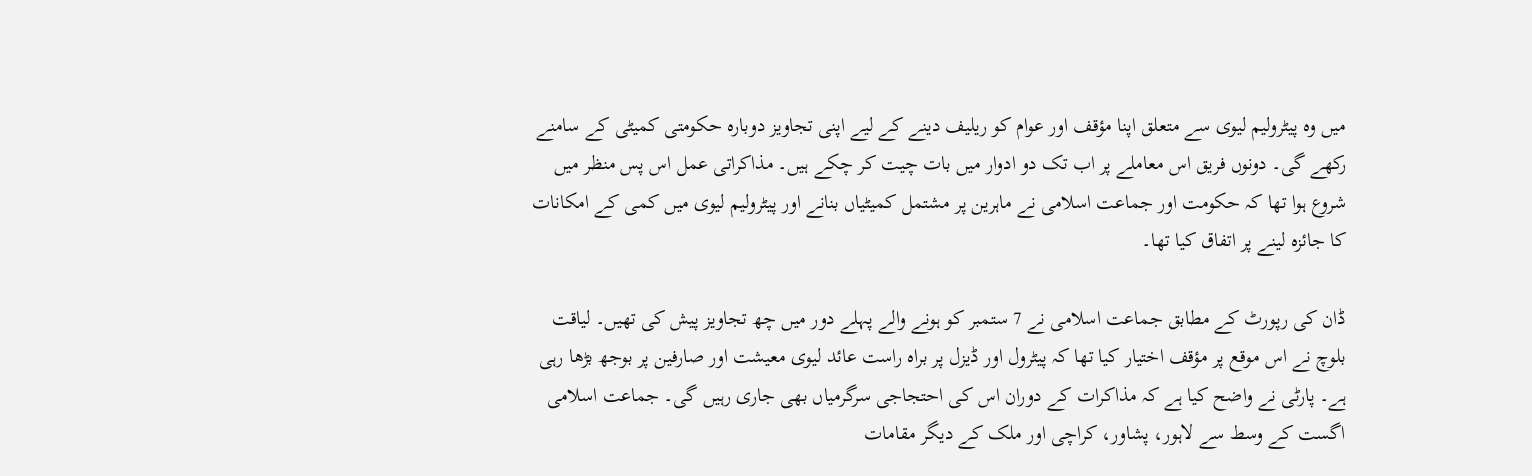میں وہ پیٹرولیم لیوی سے متعلق اپنا مؤقف اور عوام کو ریلیف دینے کے لیے اپنی تجاویز دوبارہ حکومتی کمیٹی کے سامنے رکھے گی۔ دونوں فریق اس معاملے پر اب تک دو ادوار میں بات چیت کر چکے ہیں۔ مذاکراتی عمل اس پس منظر میں شروع ہوا تھا کہ حکومت اور جماعت اسلامی نے ماہرین پر مشتمل کمیٹیاں بنانے اور پیٹرولیم لیوی میں کمی کے امکانات کا جائزہ لینے پر اتفاق کیا تھا۔

ڈان کی رپورٹ کے مطابق جماعت اسلامی نے 7 ستمبر کو ہونے والے پہلے دور میں چھ تجاویز پیش کی تھیں۔ لیاقت بلوچ نے اس موقع پر مؤقف اختیار کیا تھا کہ پیٹرول اور ڈیزل پر براہ راست عائد لیوی معیشت اور صارفین پر بوجھ بڑھا رہی ہے۔ پارٹی نے واضح کیا ہے کہ مذاکرات کے دوران اس کی احتجاجی سرگرمیاں بھی جاری رہیں گی۔ جماعت اسلامی اگست کے وسط سے لاہور، پشاور، کراچی اور ملک کے دیگر مقامات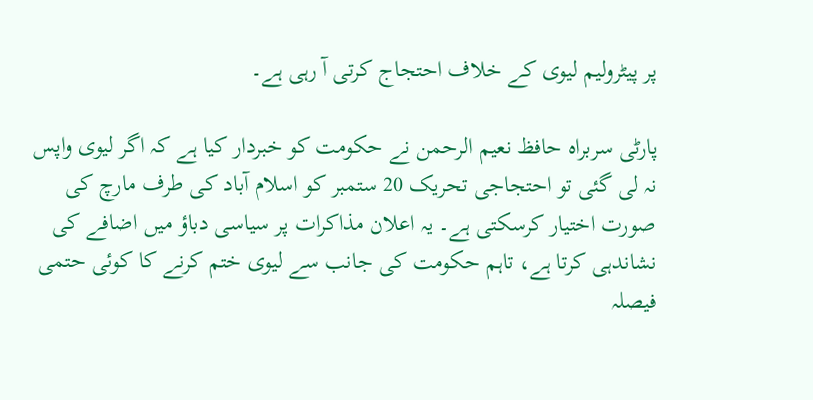پر پیٹرولیم لیوی کے خلاف احتجاج کرتی آ رہی ہے۔

پارٹی سربراہ حافظ نعیم الرحمن نے حکومت کو خبردار کیا ہے کہ اگر لیوی واپس نہ لی گئی تو احتجاجی تحریک 20 ستمبر کو اسلام آباد کی طرف مارچ کی صورت اختیار کرسکتی ہے۔ یہ اعلان مذاکرات پر سیاسی دباؤ میں اضافے کی نشاندہی کرتا ہے، تاہم حکومت کی جانب سے لیوی ختم کرنے کا کوئی حتمی فیصلہ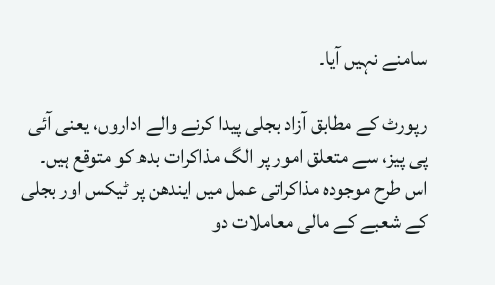سامنے نہیں آیا۔

رپورٹ کے مطابق آزاد بجلی پیدا کرنے والے اداروں، یعنی آئی پی پیز، سے متعلق امور پر الگ مذاکرات بدھ کو متوقع ہیں۔ اس طرح موجودہ مذاکراتی عمل میں ایندھن پر ٹیکس اور بجلی کے شعبے کے مالی معاملات دو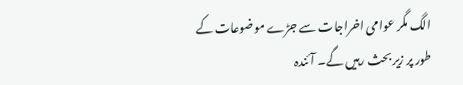الگ مگر عوامی اخراجات سے جڑے موضوعات کے طور پر زیر بحث رہیں گے۔ آئندہ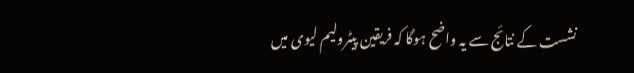نشست کے نتائج سے یہ واضح ہوگا کہ فریقین پیٹرولیم لیوی میں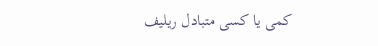کمی یا کسی متبادل ریلیف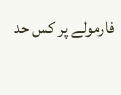فارمولے پر کس حد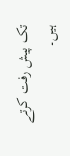تک پیش رفت کرتے ہیں۔